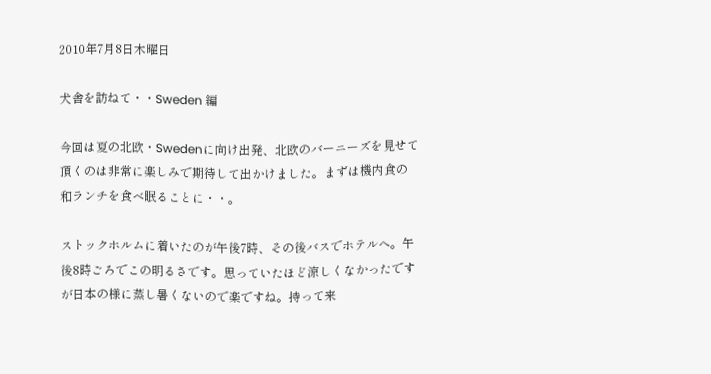2010年7月8日木曜日

犬舎を訪ねて・・Sweden 編

今回は夏の北欧・Swedenに向け出発、北欧のバーニーズを見せて頂くのは非常に楽しみで期待して出かけました。まずは機内食の和ランチを食べ眠ることに・・。

ストックホルムに着いたのが午後7時、その後バスでホテルへ。午後8時ごろでこの明るさです。思っていたほど涼しくなかったですが日本の様に蒸し暑くないので楽ですね。持って来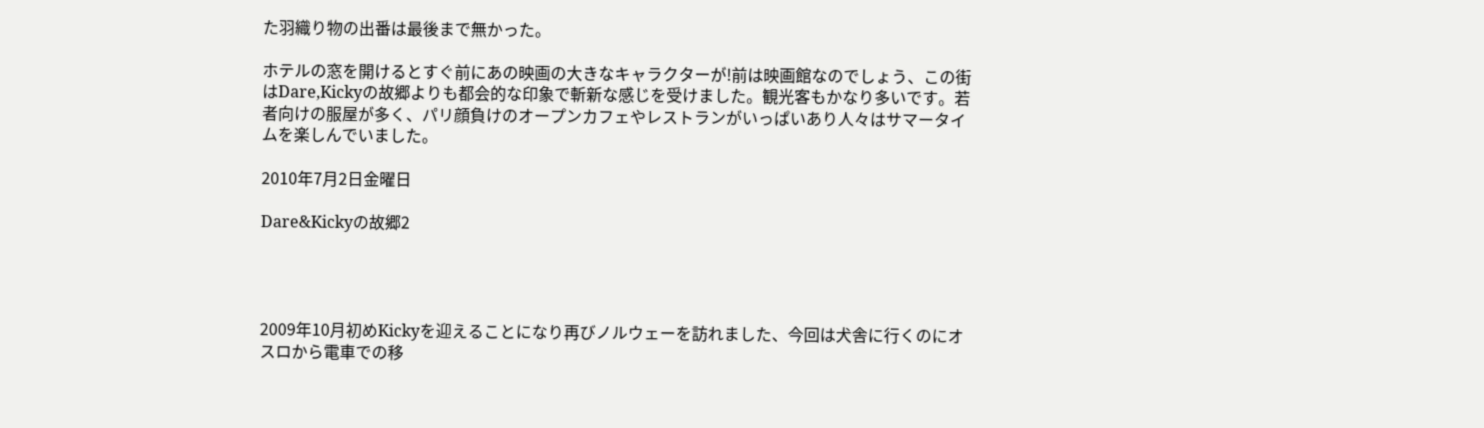た羽織り物の出番は最後まで無かった。

ホテルの窓を開けるとすぐ前にあの映画の大きなキャラクターが!前は映画館なのでしょう、この街はDare,Kickyの故郷よりも都会的な印象で斬新な感じを受けました。観光客もかなり多いです。若者向けの服屋が多く、パリ顔負けのオープンカフェやレストランがいっぱいあり人々はサマータイムを楽しんでいました。

2010年7月2日金曜日

Dare&Kickyの故郷2




2009年10月初めKickyを迎えることになり再びノルウェーを訪れました、今回は犬舎に行くのにオスロから電車での移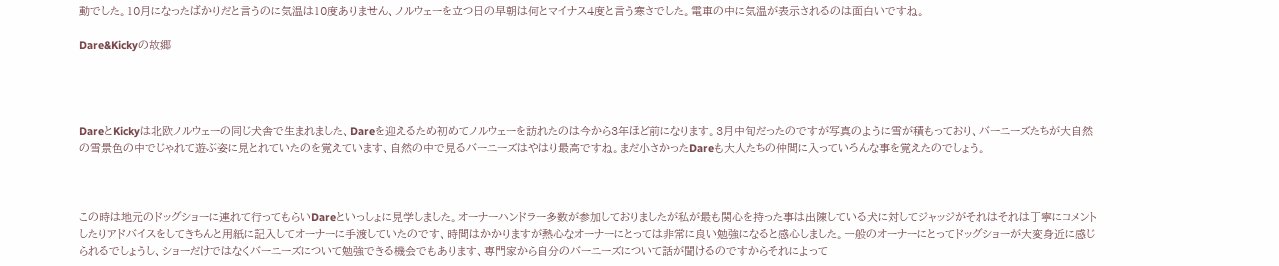動でした。10月になったばかりだと言うのに気温は10度ありません、ノルウェーを立つ日の早朝は何とマイナス4度と言う寒さでした。電車の中に気温が表示されるのは面白いですね。

Dare&Kickyの故郷




DareとKickyは北欧ノルウェーの同じ犬舎で生まれました、Dareを迎えるため初めてノルウェーを訪れたのは今から3年ほど前になります。3月中旬だったのですが写真のように雪が積もっており、バーニーズたちが大自然の雪景色の中でじゃれて遊ぶ姿に見とれていたのを覚えています、自然の中で見るバーニーズはやはり最高ですね。まだ小さかったDareも大人たちの仲間に入っていろんな事を覚えたのでしょう。



この時は地元のドッグショーに連れて行ってもらいDareといっしょに見学しました。オーナーハンドラー多数が参加しておりましたが私が最も関心を持った事は出陳している犬に対してジャッジがそれはそれは丁寧にコメントしたりアドバイスをしてきちんと用紙に記入してオーナーに手渡していたのです、時間はかかりますが熱心なオーナーにとっては非常に良い勉強になると感心しました。一般のオーナーにとってドッグショーが大変身近に感じられるでしょうし、ショーだけではなくバーニーズについて勉強できる機会でもあります、専門家から自分のバーニーズについて話が聞けるのですからそれによって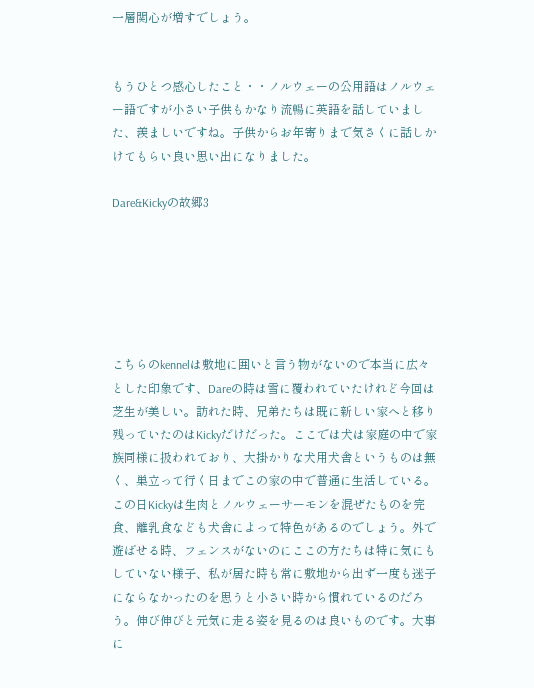一層関心が増すでしょう。


もうひとつ感心したこと・・ノルウェーの公用語はノルウェー語ですが小さい子供もかなり流暢に英語を話していました、羨ましいですね。子供からお年寄りまで気さくに話しかけてもらい良い思い出になりました。

Dare&Kickyの故郷3






こちらのkennelは敷地に囲いと言う物がないので本当に広々とした印象です、Dareの時は雪に覆われていたけれど今回は芝生が美しい。訪れた時、兄弟たちは既に新しい家へと移り残っていたのはKickyだけだった。ここでは犬は家庭の中で家族同様に扱われており、大掛かりな犬用犬舎というものは無く、巣立って行く日までこの家の中で普通に生活している。この日Kickyは生肉とノルウェーサーモンを混ぜたものを完食、離乳食なども犬舎によって特色があるのでしょう。外で遊ばせる時、フェンスがないのにここの方たちは特に気にもしていない様子、私が居た時も常に敷地から出ず一度も迷子にならなかったのを思うと小さい時から慣れているのだろう。伸び伸びと元気に走る姿を見るのは良いものです。大事に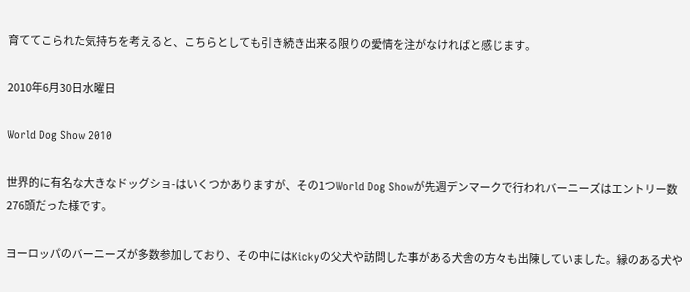育ててこられた気持ちを考えると、こちらとしても引き続き出来る限りの愛情を注がなければと感じます。

2010年6月30日水曜日

World Dog Show 2010

世界的に有名な大きなドッグショ-はいくつかありますが、その1つWorld Dog Showが先週デンマークで行われバーニーズはエントリー数276頭だった様です。

ヨーロッパのバーニーズが多数参加しており、その中にはKickyの父犬や訪問した事がある犬舎の方々も出陳していました。縁のある犬や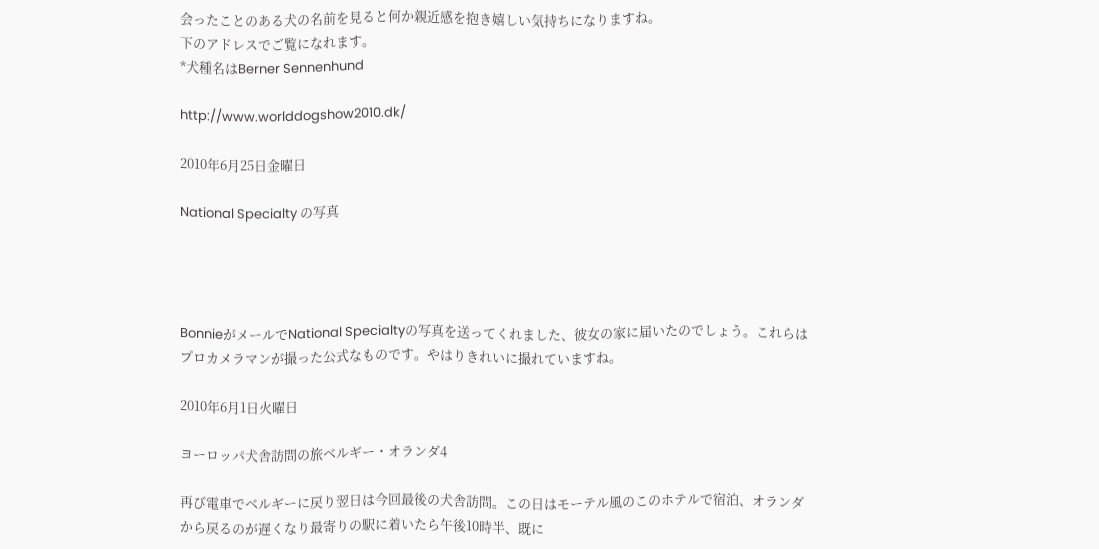会ったことのある犬の名前を見ると何か親近感を抱き嬉しい気持ちになりますね。
下のアドレスでご覧になれます。
*犬種名はBerner Sennenhund

http://www.worlddogshow2010.dk/

2010年6月25日金曜日

National Specialty の写真




BonnieがメールでNational Specialtyの写真を送ってくれました、彼女の家に届いたのでしょう。これらはプロカメラマンが撮った公式なものです。やはりきれいに撮れていますね。

2010年6月1日火曜日

ヨーロッパ犬舎訪問の旅ベルギー・オランダ4

再び電車でベルギーに戻り翌日は今回最後の犬舎訪問。この日はモーテル風のこのホテルで宿泊、オランダから戻るのが遅くなり最寄りの駅に着いたら午後10時半、既に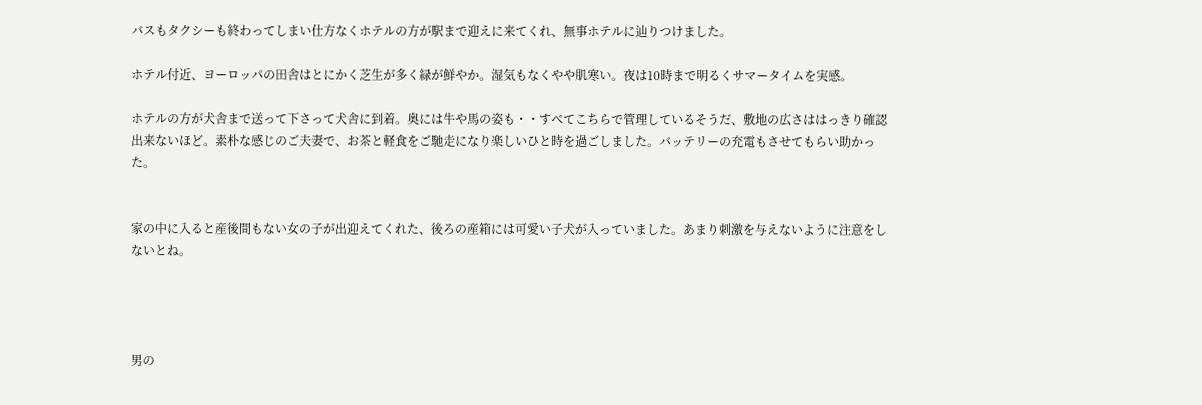バスもタクシーも終わってしまい仕方なくホテルの方が駅まで迎えに来てくれ、無事ホテルに辿りつけました。

ホテル付近、ヨーロッパの田舎はとにかく芝生が多く緑が鮮やか。湿気もなくやや肌寒い。夜は10時まで明るくサマータイムを実感。

ホテルの方が犬舎まで送って下さって犬舎に到着。奥には牛や馬の姿も・・すべてこちらで管理しているそうだ、敷地の広さははっきり確認出来ないほど。素朴な感じのご夫妻で、お茶と軽食をご馳走になり楽しいひと時を過ごしました。バッテリーの充電もさせてもらい助かった。


家の中に入ると産後間もない女の子が出迎えてくれた、後ろの産箱には可愛い子犬が入っていました。あまり刺激を与えないように注意をしないとね。




男の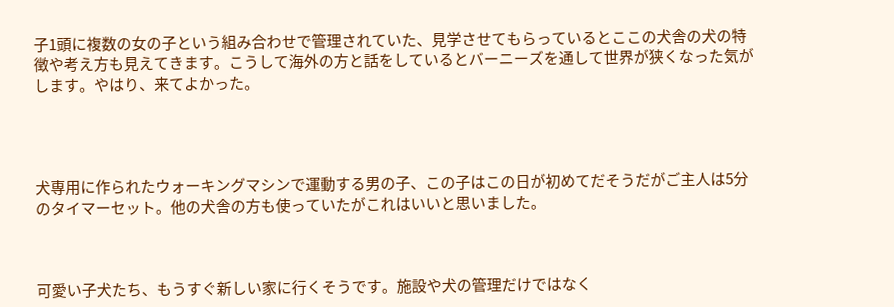子1頭に複数の女の子という組み合わせで管理されていた、見学させてもらっているとここの犬舎の犬の特徴や考え方も見えてきます。こうして海外の方と話をしているとバーニーズを通して世界が狭くなった気がします。やはり、来てよかった。




犬専用に作られたウォーキングマシンで運動する男の子、この子はこの日が初めてだそうだがご主人は5分のタイマーセット。他の犬舎の方も使っていたがこれはいいと思いました。



可愛い子犬たち、もうすぐ新しい家に行くそうです。施設や犬の管理だけではなく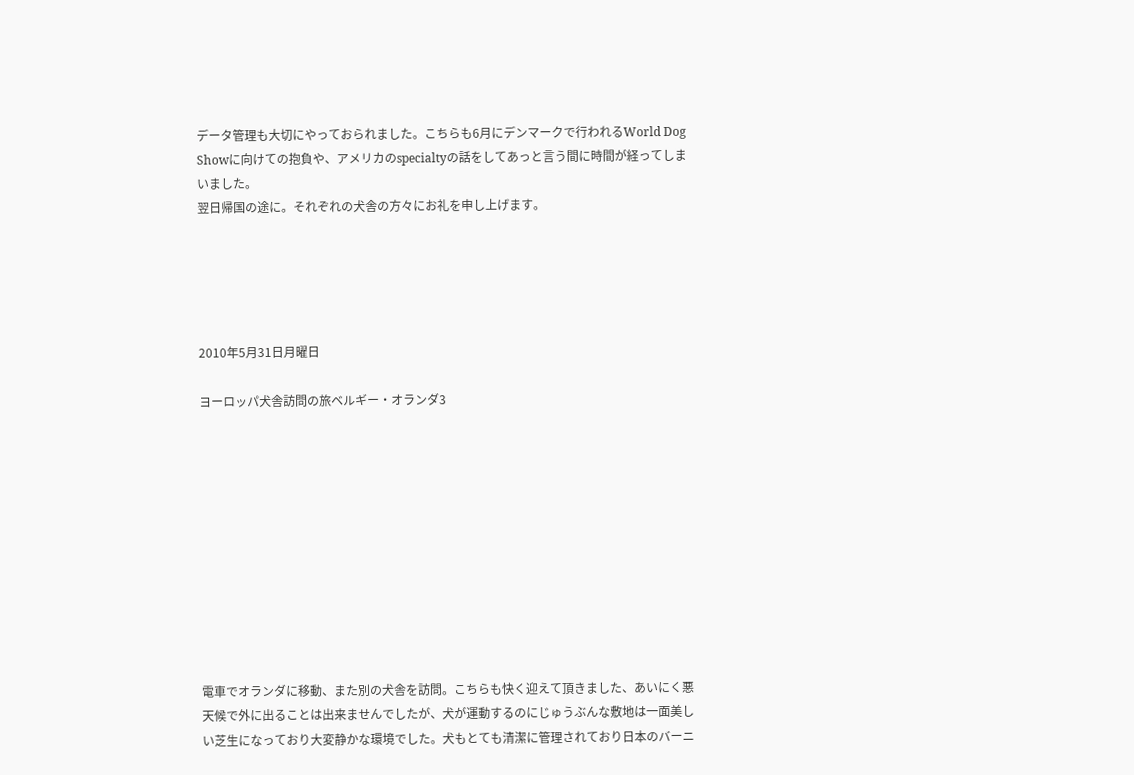データ管理も大切にやっておられました。こちらも6月にデンマークで行われるWorld Dog Showに向けての抱負や、アメリカのspecialtyの話をしてあっと言う間に時間が経ってしまいました。
翌日帰国の途に。それぞれの犬舎の方々にお礼を申し上げます。





2010年5月31日月曜日

ヨーロッパ犬舎訪問の旅ベルギー・オランダ3











電車でオランダに移動、また別の犬舎を訪問。こちらも快く迎えて頂きました、あいにく悪天候で外に出ることは出来ませんでしたが、犬が運動するのにじゅうぶんな敷地は一面美しい芝生になっており大変静かな環境でした。犬もとても清潔に管理されており日本のバーニ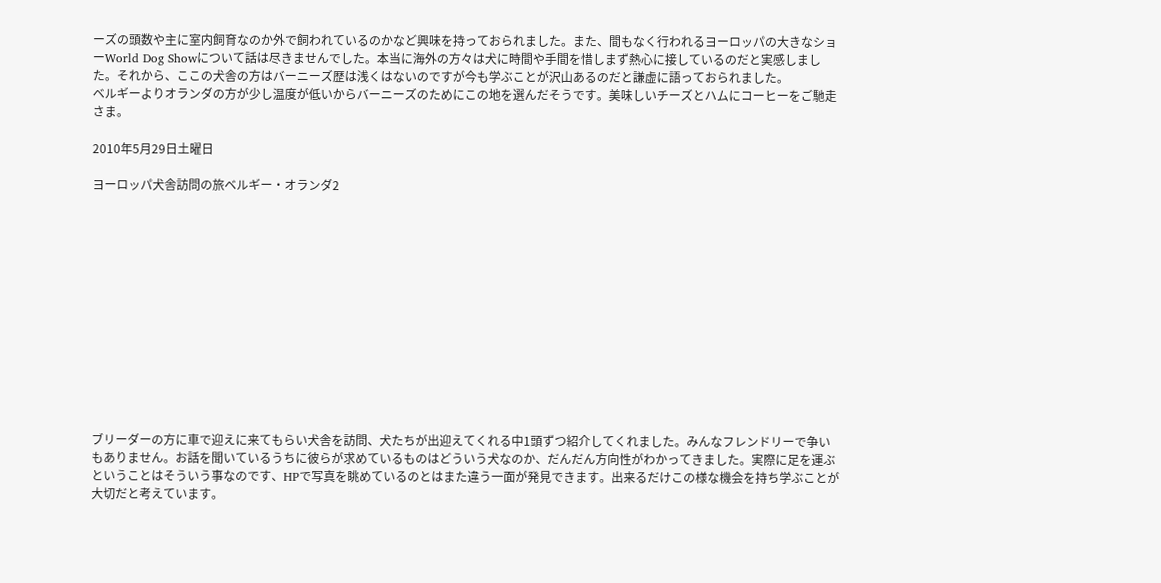ーズの頭数や主に室内飼育なのか外で飼われているのかなど興味を持っておられました。また、間もなく行われるヨーロッパの大きなショーWorld Dog Showについて話は尽きませんでした。本当に海外の方々は犬に時間や手間を惜しまず熱心に接しているのだと実感しました。それから、ここの犬舎の方はバーニーズ歴は浅くはないのですが今も学ぶことが沢山あるのだと謙虚に語っておられました。
ベルギーよりオランダの方が少し温度が低いからバーニーズのためにこの地を選んだそうです。美味しいチーズとハムにコーヒーをご馳走さま。

2010年5月29日土曜日

ヨーロッパ犬舎訪問の旅ベルギー・オランダ2













ブリーダーの方に車で迎えに来てもらい犬舎を訪問、犬たちが出迎えてくれる中1頭ずつ紹介してくれました。みんなフレンドリーで争いもありません。お話を聞いているうちに彼らが求めているものはどういう犬なのか、だんだん方向性がわかってきました。実際に足を運ぶということはそういう事なのです、HPで写真を眺めているのとはまた違う一面が発見できます。出来るだけこの様な機会を持ち学ぶことが大切だと考えています。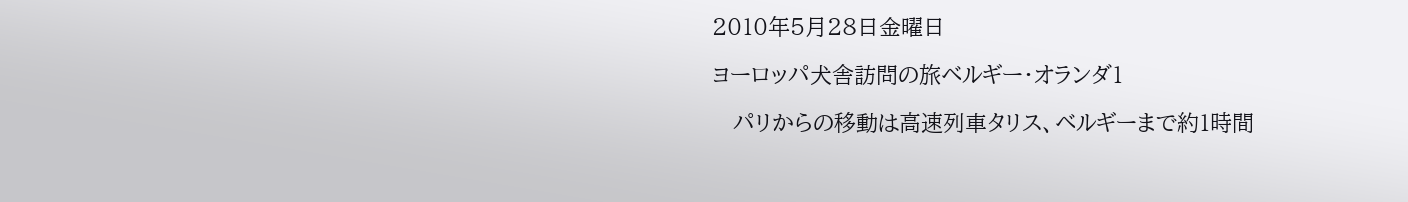2010年5月28日金曜日

ヨーロッパ犬舎訪問の旅ベルギー・オランダ1

   パリからの移動は高速列車タリス、ベルギーまで約1時間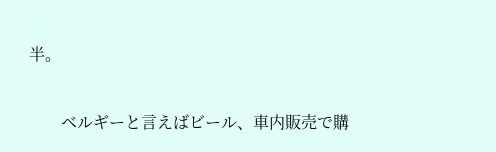半。

        ベルギーと言えばビール、車内販売で購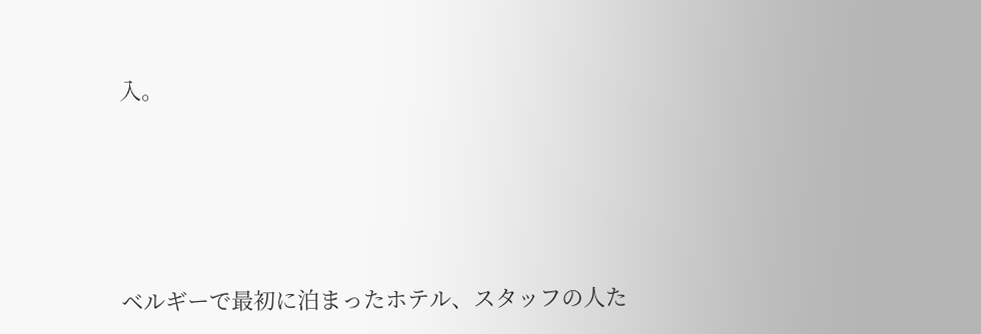入。





ベルギーで最初に泊まったホテル、スタッフの人た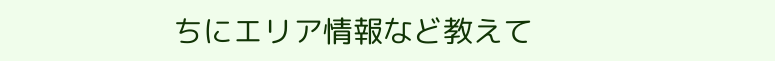ちにエリア情報など教えて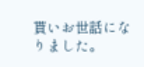貰いお世話になりました。